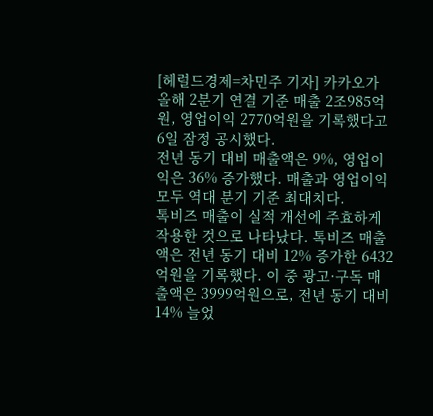[헤럴드경제=차민주 기자] 카카오가 올해 2분기 연결 기준 매출 2조985억원, 영업이익 2770억원을 기록했다고 6일 잠정 공시했다.
전년 동기 대비 매출액은 9%, 영업이익은 36% 증가했다. 매출과 영업이익 모두 역대 분기 기준 최대치다.
톡비즈 매출이 실적 개선에 주효하게 작용한 것으로 나타났다. 톡비즈 매출액은 전년 동기 대비 12% 증가한 6432억원을 기록했다. 이 중 광고·구독 매출액은 3999억원으로, 전년 동기 대비 14% 늘었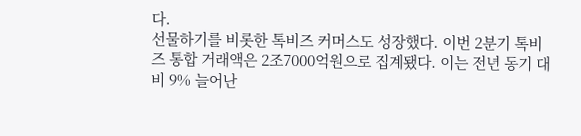다.
선물하기를 비롯한 톡비즈 커머스도 성장했다. 이번 2분기 톡비즈 통합 거래액은 2조7000억원으로 집계됐다. 이는 전년 동기 대비 9% 늘어난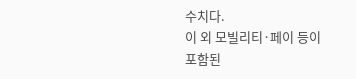수치다.
이 외 모빌리티·페이 등이 포함된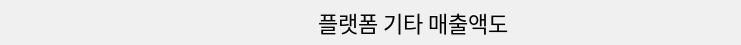플랫폼 기타 매출액도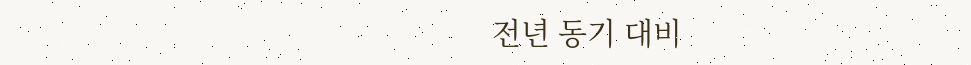전년 동기 대비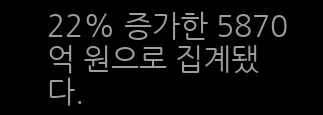22% 증가한 5870억 원으로 집계됐다.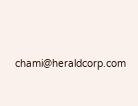chami@heraldcorp.com